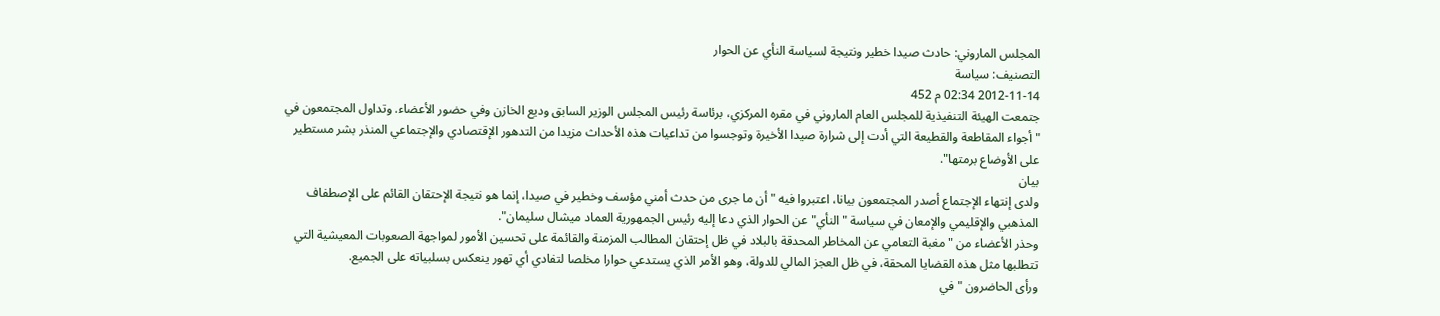المجلس الماروني: حادث صيدا خطير ونتيجة لسياسة النأي عن الحوار
التصنيف: سياسة
2012-11-14 02:34 م 452
جتمعت الهيئة التنفيذية للمجلس العام الماروني في مقره المركزي، برئاسة رئيس المجلس الوزير السابق وديع الخازن وفي حضور الأعضاء. وتداول المجتمعون في "أجواء المقاطعة والقطيعة التي أدت إلى شرارة صيدا الأخيرة وتوجسوا من تداعيات هذه الأحداث مزيدا من التدهور الإقتصادي والإجتماعي المنذر بشر مستطير على الأوضاع برمتها".
بيان
ولدى إنتهاء الإجتماع أصدر المجتمعون بيانا، اعتبروا فيه "أن ما جرى من حدث أمني مؤسف وخطير في صيدا، إنما هو نتيجة الإحتقان القائم على الإصطفاف المذهبي والإقليمي والإمعان في سياسة "النأي" عن الحوار الذي دعا إليه رئيس الجمهورية العماد ميشال سليمان".
وحذر الأعضاء من "مغبة التعامي عن المخاطر المحدقة بالبلاد في ظل إحتقان المطالب المزمنة والقائمة على تحسين الأمور لمواجهة الصعوبات المعيشية التي تتطلبها مثل هذه القضايا المحقة، في ظل العجز المالي للدولة، وهو الأمر الذي يستدعي حوارا مخلصا لتفادي أي تهور ينعكس بسلبياته على الجميع.
ورأى الحاضرون "في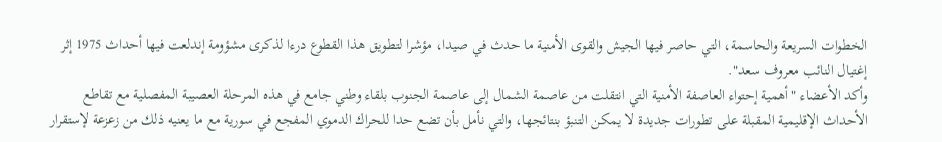الخطوات السريعة والحاسمة، التي حاصر فيها الجيش والقوى الأمنية ما حدث في صيدا، مؤشرا لتطويق هذا القطوع درءا لذكرى مشؤومة إندلعت فيها أحداث 1975 إثر إغتيال النائب معروف سعد".
وأكد الأعضاء "أهمية إحتواء العاصفة الأمنية التي انتقلت من عاصمة الشمال إلى عاصمة الجنوب بلقاء وطني جامع في هذه المرحلة العصيبة المفصلية مع تقاطع الأحداث الإقليمية المقبلة على تطورات جديدة لا يمكن التنبؤ بنتائجها، والتي نأمل بأن تضع حدا للحراك الدموي المفجع في سورية مع ما يعنيه ذلك من زعزعة لإستقرار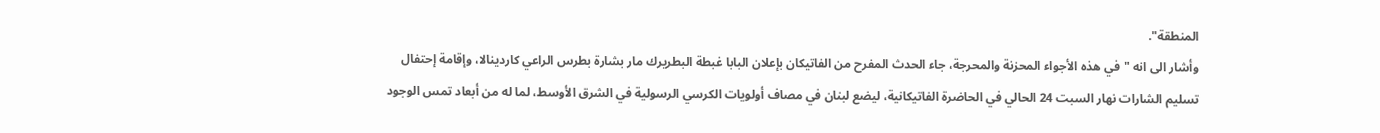المنطقة".
وأشار الى انه "في هذه الأجواء المحزنة والمحرجة، جاء الحدث المفرح من الفاتيكان بإعلان البابا غبطة البطريرك مار بشارة بطرس الراعي كاردينالا، وإقامة إحتفال تسليم الشارات نهار السبت 24 الحالي في الحاضرة الفاتيكانية، ليضع لبنان في مصاف أولويات الكرسي الرسولية في الشرق الأوسط، لما له من أبعاد تمس الوجود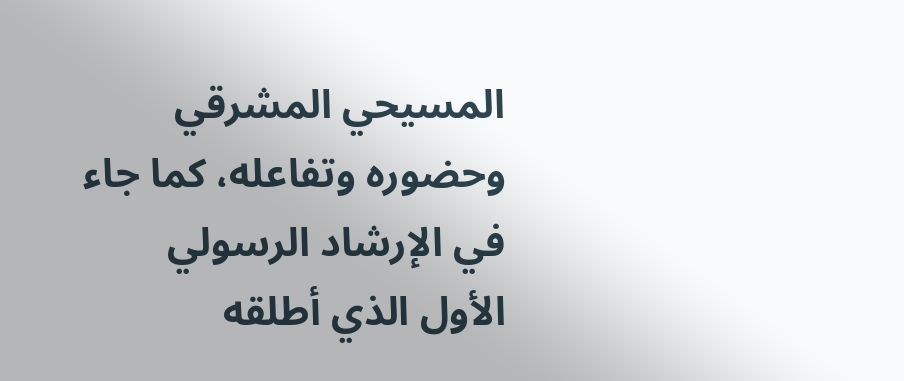المسيحي المشرقي وحضوره وتفاعله، كما جاء في الإرشاد الرسولي الأول الذي أطلقه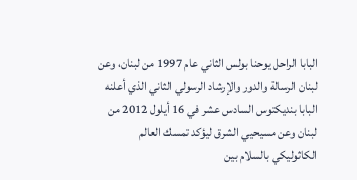البابا الراحل يوحنا بولس الثاني عام 1997 من لبنان، وعن لبنان الرسالة والدور والإرشاد الرسولي الثاني الذي أعلنه البابا بنديكتوس السادس عشر في 16 أيلول 2012 من لبنان وعن مسيحيي الشرق ليؤكد تمسك العالم الكاثوليكي بالسلام بين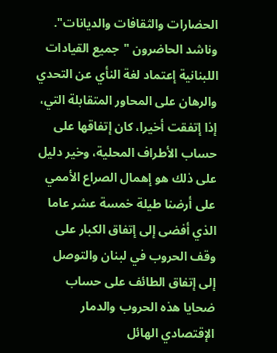الحضارات والثقافات والديانات".
وناشد الحاضرون "جميع القيادات اللبنانية إعتماد لغة النأي عن التحدي والرهان على المحاور المتقابلة التي، إذا إتفقت أخيرا، كان إتفاقها على حساب الأطراف المحلية، وخير دليل على ذلك هو إهمال الصراع الأممي على أرضنا طيلة خمسة عشر عاما الذي أفضى إلى إتفاق الكبار على وقف الحروب في لبنان والتوصل إلى إتفاق الطائف على حساب ضحايا هذه الحروب والدمار الإقتصادي الهائل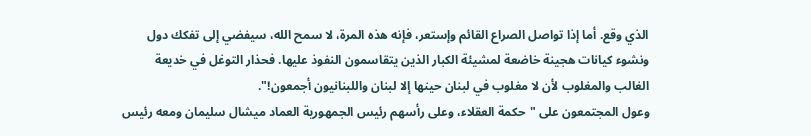الذي وقع. أما إذا تواصل الصراع القائم وإستعر، فإنه هذه المرة، لا سمح الله، سيفضي إلى تفكك دول ونشوء كيانات هجينة خاضعة لمشيئة الكبار الذين يتقاسمون النفوذ عليها. فحذار التوغل في خديعة الغالب والمغلوب لأن لا مغلوب في لبنان حينها إلا لبنان واللبنانيون أجمعون!".
وعول المجتمعون على "حكمة العقلاء، وعلى رأسهم رئيس الجمهورية العماد ميشال سليمان ومعه رئيس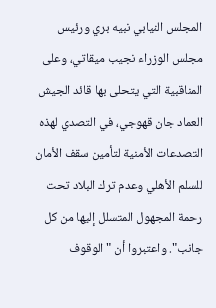المجلس النيابي نبيه بري ورئيس مجلس الوزراء نجيب ميقاتي، وعلى المناقبية التي يتحلى بها قائد الجيش العماد جان قهوجي، في التصدي لهذه التصدعات الأمنية لتأمين سقف الأمان للسلم الأهلي وعدم ترك البلاد تحت رحمة المجهول المتسلل إليها من كل جانب". واعتبروا أن "الوقوف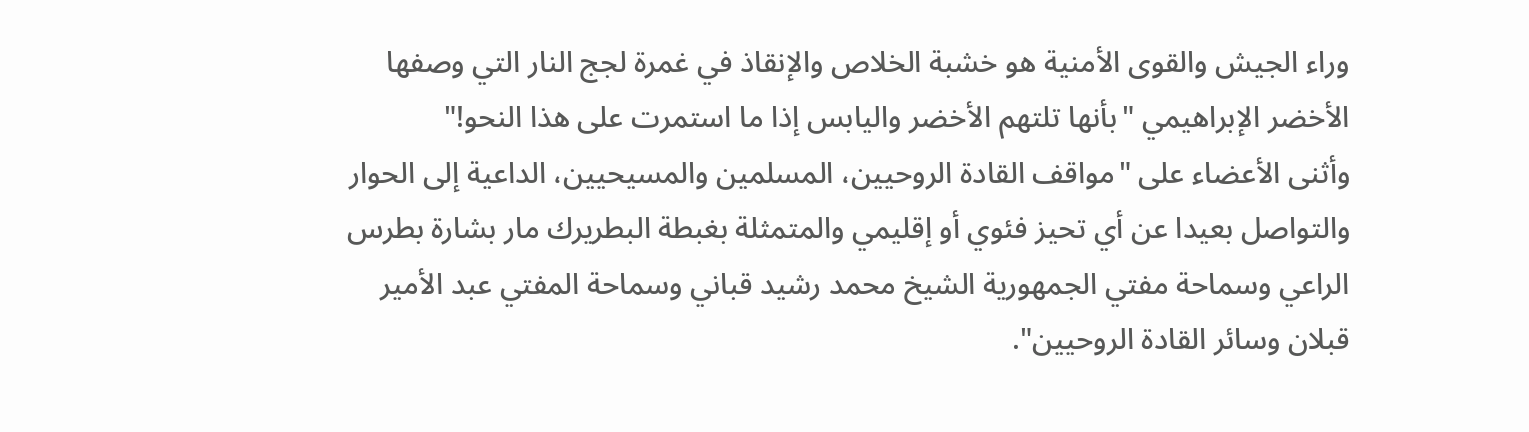وراء الجيش والقوى الأمنية هو خشبة الخلاص والإنقاذ في غمرة لجج النار التي وصفها الأخضر الإبراهيمي "بأنها تلتهم الأخضر واليابس إذا ما استمرت على هذا النحو!"
وأثنى الأعضاء على "مواقف القادة الروحيين، المسلمين والمسيحيين، الداعية إلى الحوار والتواصل بعيدا عن أي تحيز فئوي أو إقليمي والمتمثلة بغبطة البطريرك مار بشارة بطرس الراعي وسماحة مفتي الجمهورية الشيخ محمد رشيد قباني وسماحة المفتي عبد الأمير قبلان وسائر القادة الروحيين".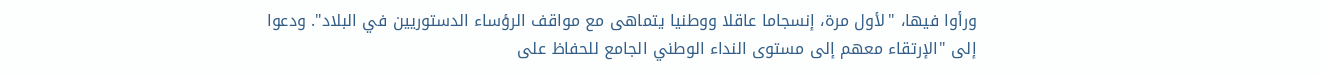ورأوا فيها، "لأول مرة، إنسجاما عاقلا ووطنيا يتماهى مع مواقف الرؤساء الدستوريين في البلاد". ودعوا إلى "الإرتقاء معهم إلى مستوى النداء الوطني الجامع للحفاظ على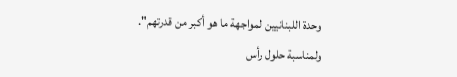وحدة اللبنانيين لمواجهة ما هو أكبر من قدرتهم".
ولمناسبة حلول رأس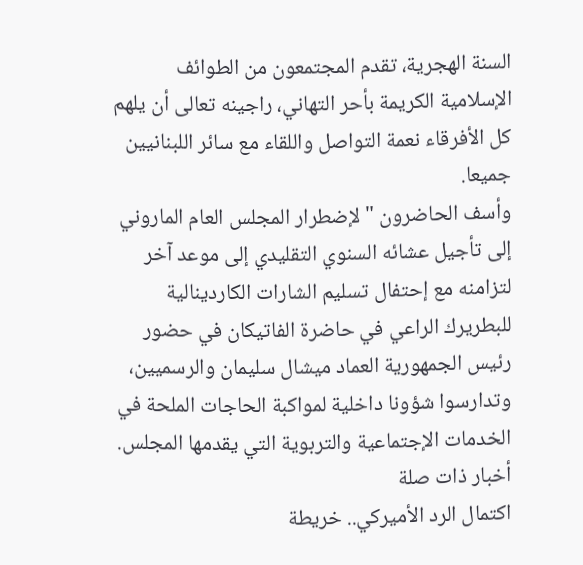السنة الهجرية، تقدم المجتمعون من الطوائف الإسلامية الكريمة بأحر التهاني، راجينه تعالى أن يلهم كل الأفرقاء نعمة التواصل واللقاء مع سائر اللبنانيين جميعا.
وأسف الحاضرون "لإضطرار المجلس العام الماروني إلى تأجيل عشائه السنوي التقليدي إلى موعد آخر لتزامنه مع إحتفال تسليم الشارات الكاردينالية للبطريرك الراعي في حاضرة الفاتيكان في حضور رئيس الجمهورية العماد ميشال سليمان والرسميين، وتدارسوا شؤونا داخلية لمواكبة الحاجات الملحة في الخدمات الإجتماعية والتربوية التي يقدمها المجلس.
أخبار ذات صلة
اكتمال الرد الأميركي.. خريطة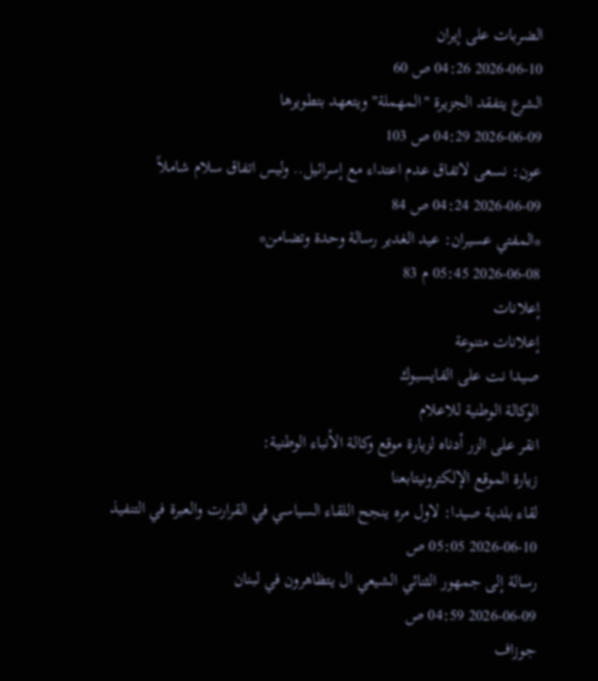الضربات على إيران
2026-06-10 04:26 ص 60
الشرع يتفقد الجزيرة "المهملة" ويتعهد بتطويرها
2026-06-09 04:29 ص 103
عون: نسعى لاتفاق عدم اعتداء مع إسرائيل.. وليس اتفاق سلام شاملاً
2026-06-09 04:24 ص 84
*المفتي عسيران: عيد الغدير رسالة وحدة وتضامن*
2026-06-08 05:45 م 83
إعلانات
إعلانات متنوعة
صيدا نت على الفايسبوك
الوكالة الوطنية للاعلام
انقر على الزر أدناه لزيارة موقع وكالة الأنباء الوطنية:
زيارة الموقع الإلكترونيتابعنا
لقاء بلدية صيدا: لاول مره ينجح اللقاء السياسي في القرارت والعبرة في التنفيذ
2026-06-10 05:05 ص
رسالة إلى جمهور الثنائي الشيعي ال يتظاهرون في لبنان
2026-06-09 04:59 ص
جوزاف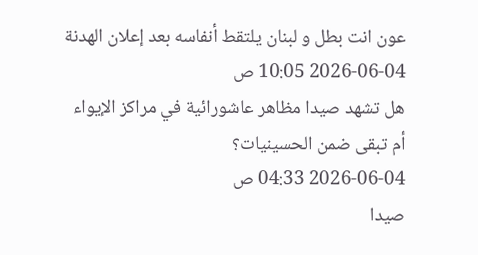عون انت بطل و لبنان يلتقط أنفاسه بعد إعلان الهدنة
2026-06-04 10:05 ص
هل تشهد صيدا مظاهر عاشورائية في مراكز الإيواء أم تبقى ضمن الحسينيات؟
2026-06-04 04:33 ص
صيدا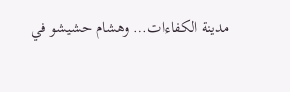مدينة الكفاءات… وهشام حشيشو في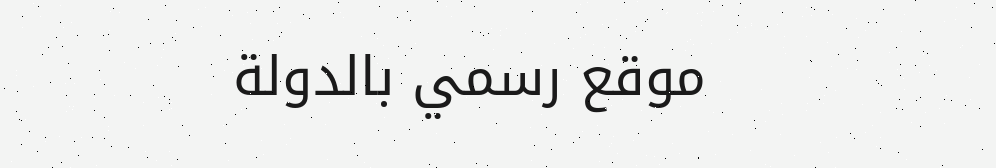موقع رسمي بالدولة